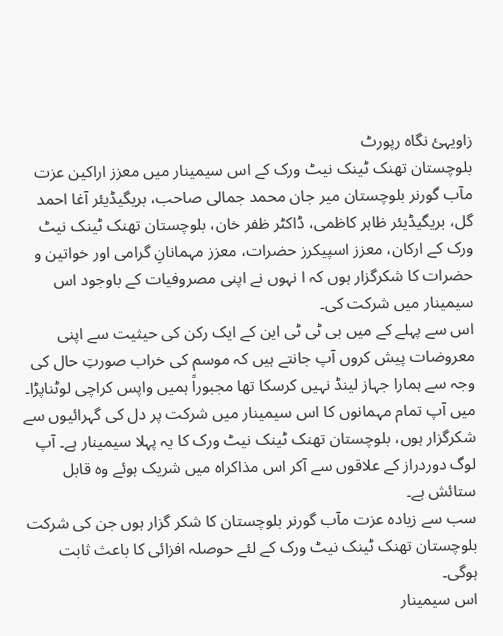زاویہئ نگاہ رپورٹ
بلوچستان تھنک ٹینک نیٹ ورک کے اس سیمینار میں معزز اراکین عزت مآب گورنر بلوچستان میر جان محمد جمالی صاحب، بریگیڈیئر آغا احمد گل، بریگیڈیئر ظاہر کاظمی، ڈاکٹر ظفر خان، بلوچستان تھنک ٹینک نیٹ ورک کے ارکان، معزز اسپیکرز حضرات، معزز مہمانانِ گرامی اور خواتین و حضرات کا شکرگزار ہوں کہ ا نہوں نے اپنی مصروفیات کے باوجود اس سیمینار میں شرکت کی۔
اس سے پہلے کے میں بی ٹی ٹی این کے ایک رکن کی حیثیت سے اپنی معروضات پیش کروں آپ جانتے ہیں کہ موسم کی خراب صورتِ حال کی وجہ سے ہمارا جہاز لینڈ نہیں کرسکا تھا مجبوراً ہمیں واپس کراچی لوٹناپڑا۔
میں آپ تمام مہمانوں کا اس سیمینار میں شرکت پر دل کی گہرائیوں سے شکرگزار ہوں، بلوچستان تھنک ٹینک نیٹ ورک کا یہ پہلا سیمینار ہے۔ آپ لوگ دوردراز کے علاقوں سے آکر اس مذاکراہ میں شریک ہوئے وہ قابل ستائش ہے۔
سب سے زیادہ عزت مآب گورنر بلوچستان کا شکر گزار ہوں جن کی شرکت بلوچستان تھنک ٹینک نیٹ ورک کے لئے حوصلہ افزائی کا باعث ثابت ہوگی۔
اس سیمینار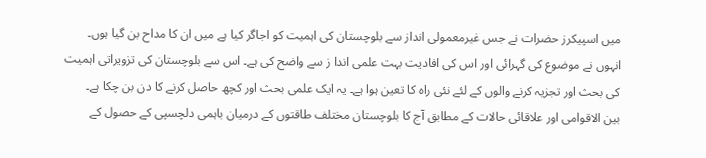میں اسپیکرز حضرات نے جس غیرمعمولی انداز سے بلوچستان کی اہمیت کو اجاگر کیا ہے میں ان کا مداح بن گیا ہوں۔ انہوں نے موضوع کی گہرائی اور اس کی افادیت بہت علمی اندا ز سے واضح کی ہے۔ اس سے بلوچستان کی تزویراتی اہمیت کی بحث اور تجزیہ کرنے والوں کے لئے نئی راہ کا تعین ہوا ہے۔ یہ ایک علمی بحث اور کچھ حاصل کرنے کا دن بن چکا ہے۔
بین الاقوامی اور علاقائی حالات کے مطابق آج کا بلوچستان مختلف طاقتوں کے درمیان باہمی دلچسپی کے حصول کے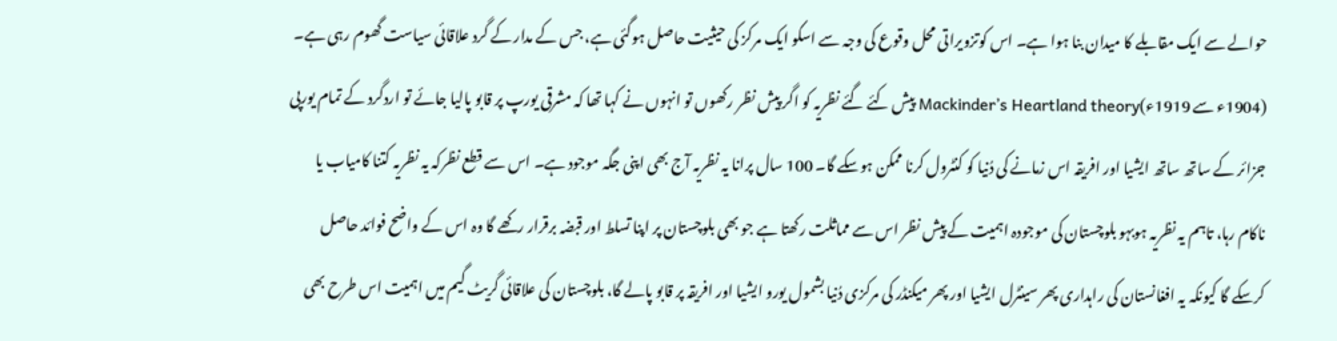حوالے سے ایک مقابلے کا میدان بنا ہوا ہے۔ اس کوتزویراتی محل وقوع کی وجہ سے اسکو ایک مرکز کی حیثیت حاصل ہوگئی ہے، جس کے مدار کے گرد علاقائی سیاست گھوم رہی ہے۔ (1904ء سے 1919ء)Mackinder’s Heartland theory پیش کئے گئے نظریہ کو اگر پیش نظر رکھوں تو انہوں نے کہا تھا کہ مشرقی یورپ پر قابو پالیا جائے تو اردگرد کے تمام یورپی جزائر کے ساتھ ساتھ ایشیا اور افریقہ اس زمانے کی دُنیا کو کنٹرول کرنا ممکن ہوسکے گا۔ 100 سال پرانا یہ نظریہ آج بھی اپنی جگہ موجود ہے۔ اس سے قطع نظرکہ یہ نظریہ کتنا کامیاب یا ناکام رہا، تاہم یہ نظریہ ہوبہو بلوچستان کی موجودہ اہمیت کے پیش نظر اس سے مماثلت رکھتا ہے جو بھی بلوچستان پر اپنا تسلط اور قبضہ برقرار رکھے گا وہ اس کے واضح فوائد حاصل کرسکے گا کیونکہ یہ افغانستان کی راہداری پھر سینٹرل ایشیا اور پھر میکنڈر کی مرکزی دُنیا بشمول یورو ایشیا اور افریقہ پر قابو پالے گا، بلوچستان کی علاقائی گریٹ گیم میں اہمیت اس طرح بھی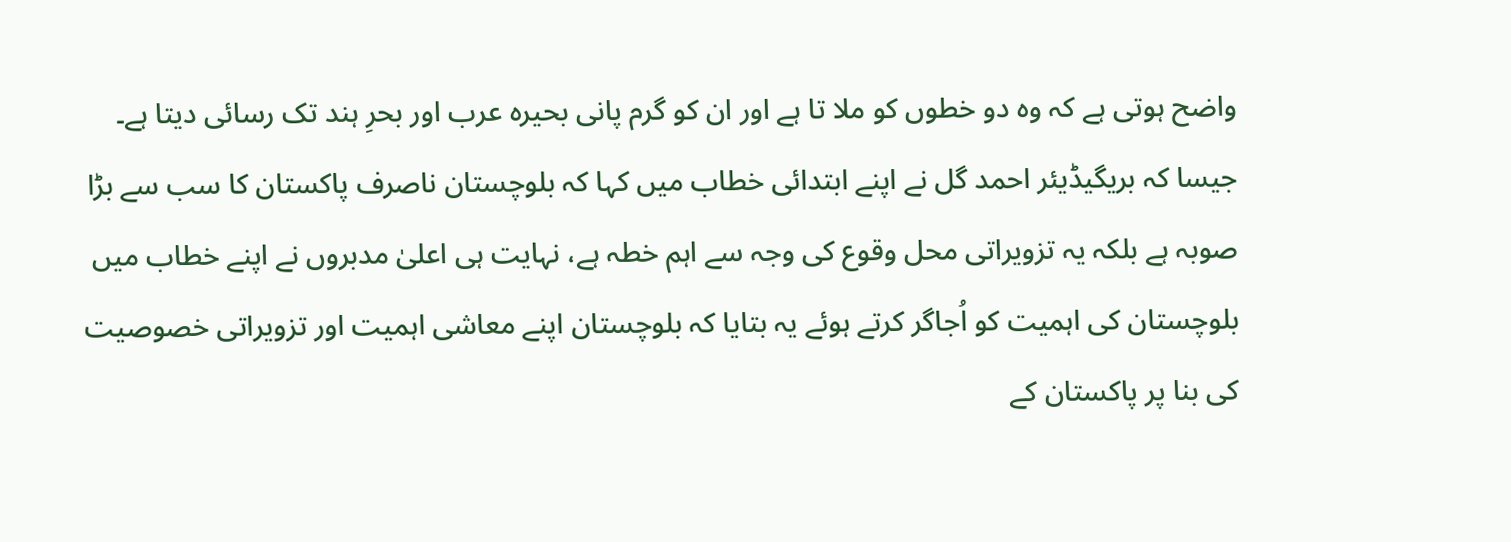واضح ہوتی ہے کہ وہ دو خطوں کو ملا تا ہے اور ان کو گرم پانی بحیرہ عرب اور بحرِ ہند تک رسائی دیتا ہے۔
جیسا کہ بریگیڈیئر احمد گل نے اپنے ابتدائی خطاب میں کہا کہ بلوچستان ناصرف پاکستان کا سب سے بڑا صوبہ ہے بلکہ یہ تزویراتی محل وقوع کی وجہ سے اہم خطہ ہے، نہایت ہی اعلیٰ مدبروں نے اپنے خطاب میں بلوچستان کی اہمیت کو اُجاگر کرتے ہوئے یہ بتایا کہ بلوچستان اپنے معاشی اہمیت اور تزویراتی خصوصیت کی بنا پر پاکستان کے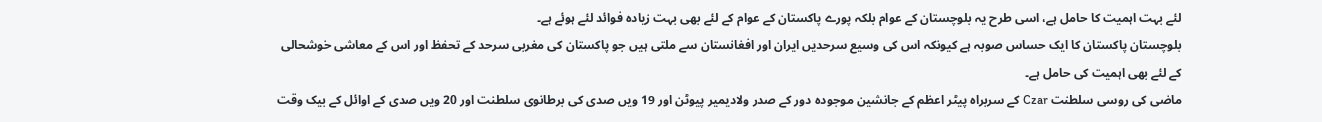لئے بہت اہمیت کا حامل ہے، اسی طرح یہ بلوچستان کے عوام بلکہ پورے پاکستان کے عوام کے لئے بھی بہت زیادہ فوائد لئے ہوئے ہے۔
بلوچستان پاکستان کا ایک حساس صوبہ ہے کیونکہ اس کی وسیع سرحدیں ایران اور افغانستان سے ملتی ہیں جو پاکستان کی مغربی سرحد کے تحفظ اور اس کے معاشی خوشحالی کے لئے بھی اہمیت کی حامل ہے۔
ماضی کی روسی سلطنت Czar کے سربراہ پیٹر اعظم کے جانشین موجودہ دور کے صدر ولادیمیر پیوٹن اور 19 ویں صدی کی برطانوی سلطنت اور 20 ویں صدی کے اوائل کے بیک وقت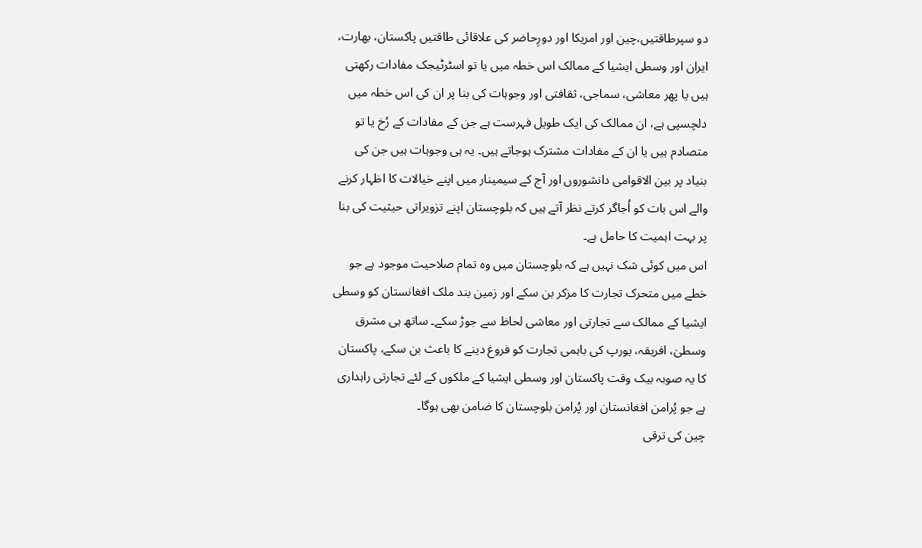دو سپرطاقتیں،چین اور امریکا اور دورِحاضر کی علاقائی طاقتیں پاکستان، بھارت، ایران اور وسطی ایشیا کے ممالک اس خطہ میں یا تو اسٹرٹیجک مفادات رکھتی ہیں یا پھر معاشی، سماجی، ثقافتی اور وجوہات کی بنا پر ان کی اس خطہ میں دلچسپی ہے، ان ممالک کی ایک طویل فہرست ہے جن کے مفادات کے رُخ یا تو متصادم ہیں یا ان کے مفادات مشترک ہوجاتے ہیں۔ یہ ہی وجوہات ہیں جن کی بنیاد پر بین الاقوامی دانشوروں اور آج کے سیمینار میں اپنے خیالات کا اظہار کرنے والے اس بات کو اُجاگر کرتے نظر آتے ہیں کہ بلوچستان اپنے تزویراتی حیثیت کی بنا پر بہت اہمیت کا حامل ہے۔
اس میں کوئی شک نہیں ہے کہ بلوچستان میں وہ تمام صلاحیت موجود ہے جو خطے میں متحرک تجارت کا مزکر بن سکے اور زمین بند ملک افغانستان کو وسطی ایشیا کے ممالک سے تجارتی اور معاشی لحاظ سے جوڑ سکے۔ ساتھ ہی مشرق وسطیٰ، افریقہ، یورپ کی باہمی تجارت کو فروغ دینے کا باعث بن سکے، پاکستان کا یہ صوبہ بیک وقت پاکستان اور وسطی ایشیا کے ملکوں کے لئے تجارتی راہداری ہے جو پُرامن افغانستان اور پُرامن بلوچستان کا ضامن بھی ہوگا۔
چین کی ترقی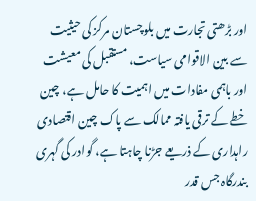اور بڑھتی تجارت میں بلوچستان مرکز کی حیثیت سے بین الاقوامی سیاست، مستقبل کی معیشت اور باہمی مفادات میں اہمیت کا حامل ہے، چین خطے کے ترقی یافتہ ممالک سے پاک چین اقتصادی راہداری کے ذریعے جڑنا چاہتا ہے، گوادر کی گہری بندرگاہ جس قدر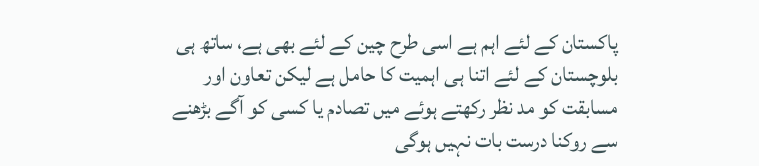پاکستان کے لئے اہم ہے اسی طرح چین کے لئے بھی ہے، ساتھ ہی بلوچستان کے لئے اتنا ہی اہمیت کا حامل ہے لیکن تعاون اور مسابقت کو مد نظر رکھتے ہوئے میں تصادم یا کسی کو آگے بڑھنے سے روکنا درست بات نہیں ہوگی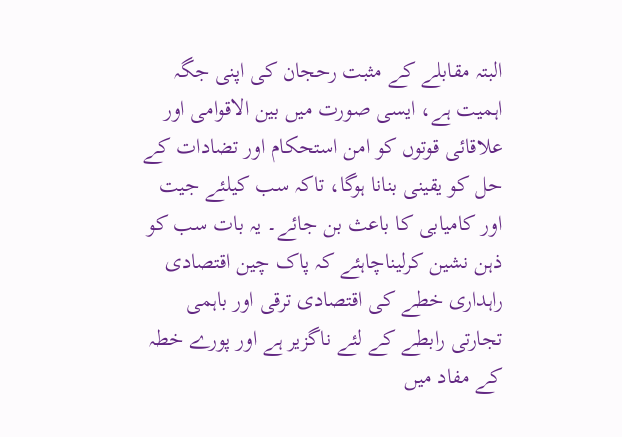البتہ مقابلے کے مثبت رحجان کی اپنی جگہ اہمیت ہے، ایسی صورت میں بین الاقوامی اور علاقائی قوتوں کو امن استحکام اور تضادات کے حل کو یقینی بنانا ہوگا، تاکہ سب کیلئے جیت اور کامیابی کا باعث بن جائے۔ یہ بات سب کو ذہن نشین کرلیناچاہئے کہ پاک چین اقتصادی راہداری خطے کی اقتصادی ترقی اور باہمی تجارتی رابطے کے لئے ناگزیر ہے اور پورے خطہ کے مفاد میں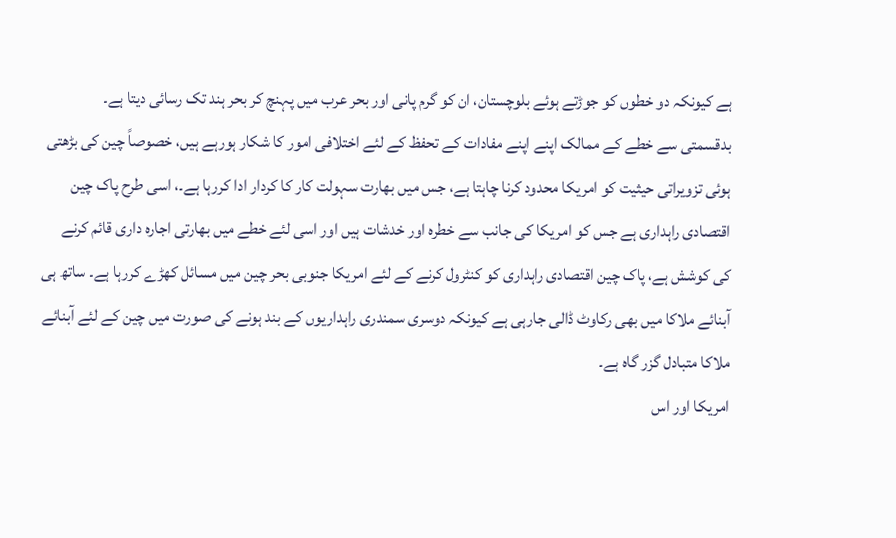ہے کیونکہ دو خطوں کو جوڑتے ہوئے بلوچستان، ان کو گرم پانی اور بحر عرب میں پہنچ کر بحر ہند تک رسائی دیتا ہے۔
بدقسمتی سے خطے کے ممالک اپنے اپنے مفادات کے تحفظ کے لئے اختلافی امور کا شکار ہورہے ہیں، خصوصاً چین کی بڑھتی ہوئی تزویراتی حیثیت کو امریکا محدود کرنا چاہتا ہے، جس میں بھارت سہولت کار کا کردار ادا کررہا ہے۔، اسی طرح پاک چین اقتصادی راہداری ہے جس کو امریکا کی جانب سے خطرہ اور خدشات ہیں اور اسی لئے خطے میں بھارتی اجارہ داری قائم کرنے کی کوشش ہے، پاک چین اقتصادی راہداری کو کنٹرول کرنے کے لئے امریکا جنوبی بحر چین میں مسائل کھڑے کررہا ہے۔ ساتھ ہی آبنائے ملاکا میں بھی رکاوٹ ڈالی جارہی ہے کیونکہ دوسری سمندری راہداریوں کے بند ہونے کی صورت میں چین کے لئے آبنائے ملاکا متبادل گزر گاہ ہے۔
امریکا اور اس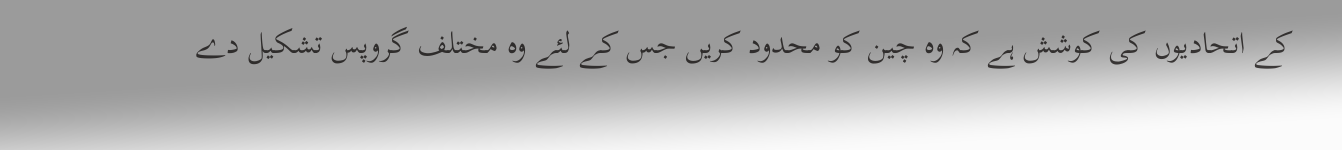کے اتحادیوں کی کوشش ہے کہ وہ چین کو محدود کریں جس کے لئے وہ مختلف گروپس تشکیل دے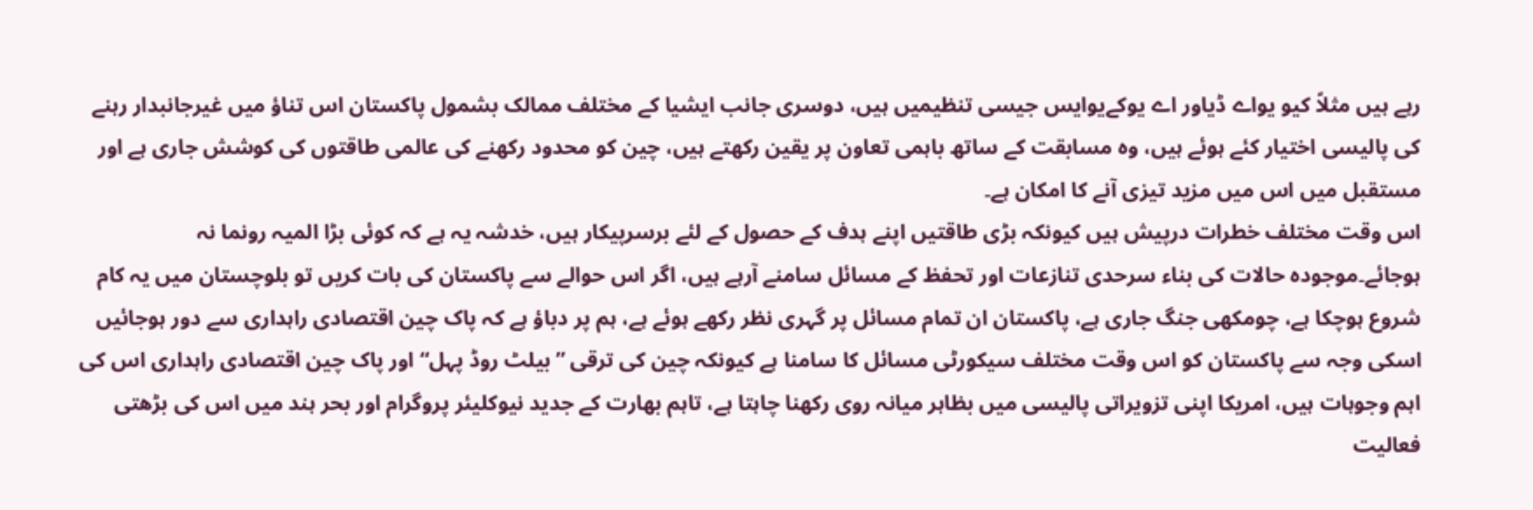رہے ہیں مثلاً کیو یواے ڈیاور اے یوکےیوایس جیسی تنظیمیں ہیں، دوسری جانب ایشیا کے مختلف ممالک بشمول پاکستان اس تناؤ میں غیرجانبدار رہنے کی پالیسی اختیار کئے ہوئے ہیں، وہ مسابقت کے ساتھ باہمی تعاون پر یقین رکھتے ہیں، چین کو محدود رکھنے کی عالمی طاقتوں کی کوشش جاری ہے اور مستقبل میں اس میں مزید تیزی آنے کا امکان ہے۔
اس وقت مختلف خطرات درپیش ہیں کیونکہ بڑی طاقتیں اپنے ہدف کے حصول کے لئے برسرپیکار ہیں، خدشہ یہ ہے کہ کوئی بڑا المیہ رونما نہ ہوجائے۔موجودہ حالات کی بناء سرحدی تنازعات اور تحفظ کے مسائل سامنے آرہے ہیں، اگر اس حوالے سے پاکستان کی بات کریں تو بلوچستان میں یہ کام شروع ہوچکا ہے، چومکھی جنگ جاری ہے، پاکستان ان تمام مسائل پر گہری نظر رکھے ہوئے ہے، ہم پر دباؤ ہے کہ پاک چین اقتصادی راہداری سے دور ہوجائیں اسکی وجہ سے پاکستان کو اس وقت مختلف سیکورٹی مسائل کا سامنا ہے کیونکہ چین کی ترقی ”بیلٹ روڈ پہل“ اور پاک چین اقتصادی راہداری اس کی اہم وجوہات ہیں، امریکا اپنی تزویراتی پالیسی میں بظاہر میانہ روی رکھنا چاہتا ہے، تاہم بھارت کے جدید نیوکلیئر پروگرام اور بحر ہند میں اس کی بڑھتی فعالیت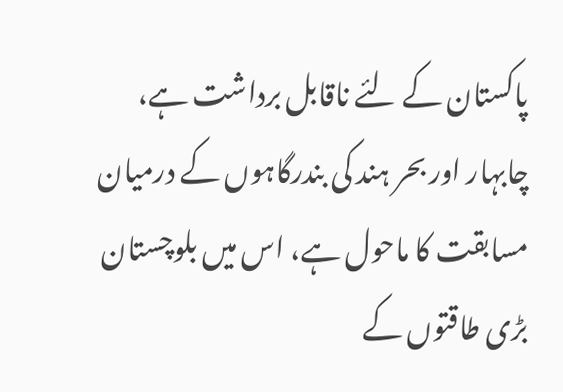پاکستان کے لئے ناقابل برداشت ہے، چابہار اور بحر ہند کی بندرگاہوں کے درمیان مسابقت کا ماحول ہے، اس میں بلوچستان بڑی طاقتوں کے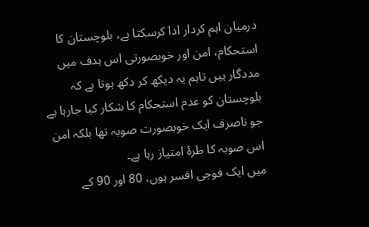درمیان اہم کردار ادا کرسکتا ہے، بلوچستان کا استحکام، امن اور خوبصورتی اس ہدف میں مددگار ہیں تاہم یہ دیکھ کر دکھ ہوتا ہے کہ بلوچستان کو عدم استحکام کا شکار کیا جارہا ہے جو ناصرف ایک خوبصورت صوبہ تھا بلکہ امن اس صوبہ کا طرۂ امتیاز رہا ہے۔
میں ایک فوجی افسر ہوں، 80 اور 90 کے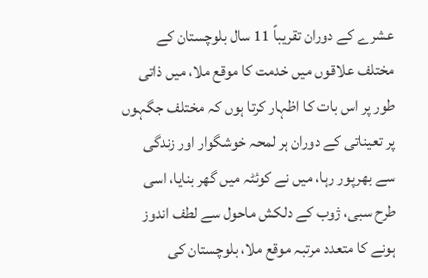عشرے کے دوران تقریباً 11 سال بلوچستان کے مختلف علاقوں میں خدمت کا موقع ملا، میں ذاتی طور پر اس بات کا اظہار کرتا ہوں کہ مختلف جگہوں پر تعیناتی کے دوران ہر لمحہ خوشگوار اور زندگی سے بھرپور رہا، میں نے کوئٹہ میں گھر بنایا، اسی طرح سبی، ژوب کے دلکش ماحول سے لطف اندوز ہونے کا متعدد مرتبہ موقع ملا، بلوچستان کی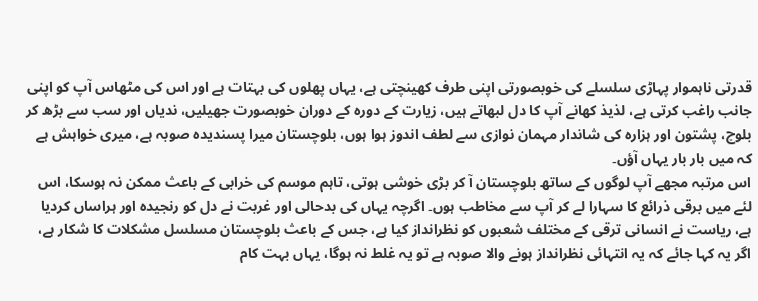قدرتی ناہموار پہاڑی سلسلے کی خوبصورتی اپنی طرف کھینچتی ہے، یہاں پھلوں کی بہتات ہے اور اس کی مٹھاس آپ کو اپنی جانب راغب کرتی ہے، لذیذ کھانے آپ کا دل لبھاتے ہیں، زیارت کے دورہ کے دوران خوبصورت جھیلیں، ندیاں اور سب سے بڑھ کر بلوچ، پشتون اور ہزارہ کی شاندار مہمان نوازی سے لطف اندوز ہوا ہوں، بلوچستان میرا پسندیدہ صوبہ ہے، میری خواہش ہے کہ میں بار بار یہاں آؤں۔
اس مرتبہ مجھے آپ لوگوں کے ساتھ بلوچستان آ کر بڑی خوشی ہوتی، تاہم موسم کی خرابی کے باعث ممکن نہ ہوسکا، اس لئے میں برقی ذرائع کا سہارا لے کر آپ سے مخاطب ہوں۔ اگرچہ یہاں کی بدحالی اور غربت نے دل کو رنجیدہ اور ہراساں کردیا ہے، ریاست نے انسانی ترقی کے مختلف شعبوں کو نظرانداز کیا ہے، جس کے باعث بلوچستان مسلسل مشکلات کا شکار ہے، اگر یہ کہا جائے کہ یہ انتہائی نظرانداز ہونے والا صوبہ ہے تو یہ غلط نہ ہوگا، یہاں بہت کام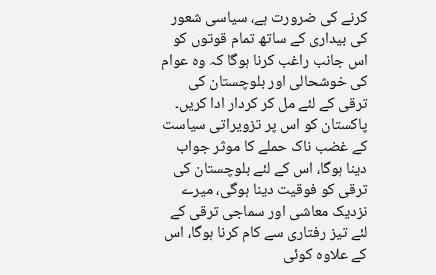کرنے کی ضرورت ہے، سیاسی شعور کی بیداری کے ساتھ تمام قوتوں کو اس جانب راغب کرنا ہوگا کہ وہ عوام کی خوشحالی اور بلوچستان کی ترقی کے لئے مل کر کردار ادا کریں۔
پاکستان کو اس پر تزویراتی سیاست کے غضب ناک حملے کا موثر جواب دینا ہوگا، اس کے لئے بلوچستان کی ترقی کو فوقیت دینا ہوگی، میرے نزدیک معاشی اور سماجی ترقی کے لئے تیز رفتاری سے کام کرنا ہوگا، اس کے علاوہ کوئی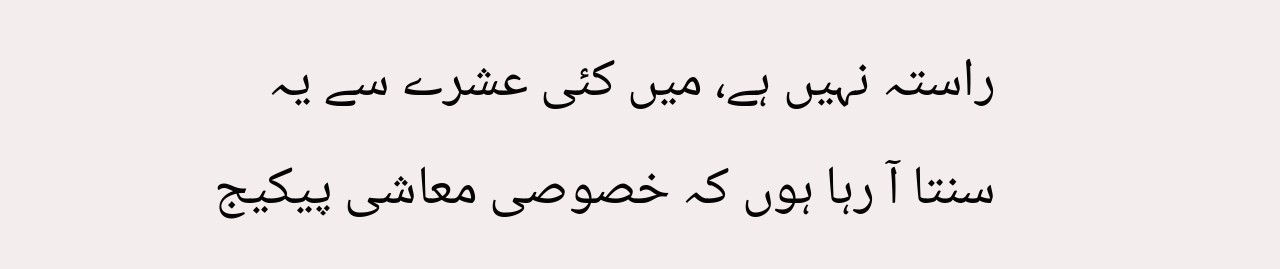راستہ نہیں ہے، میں کئی عشرے سے یہ سنتا آ رہا ہوں کہ خصوصی معاشی پیکیج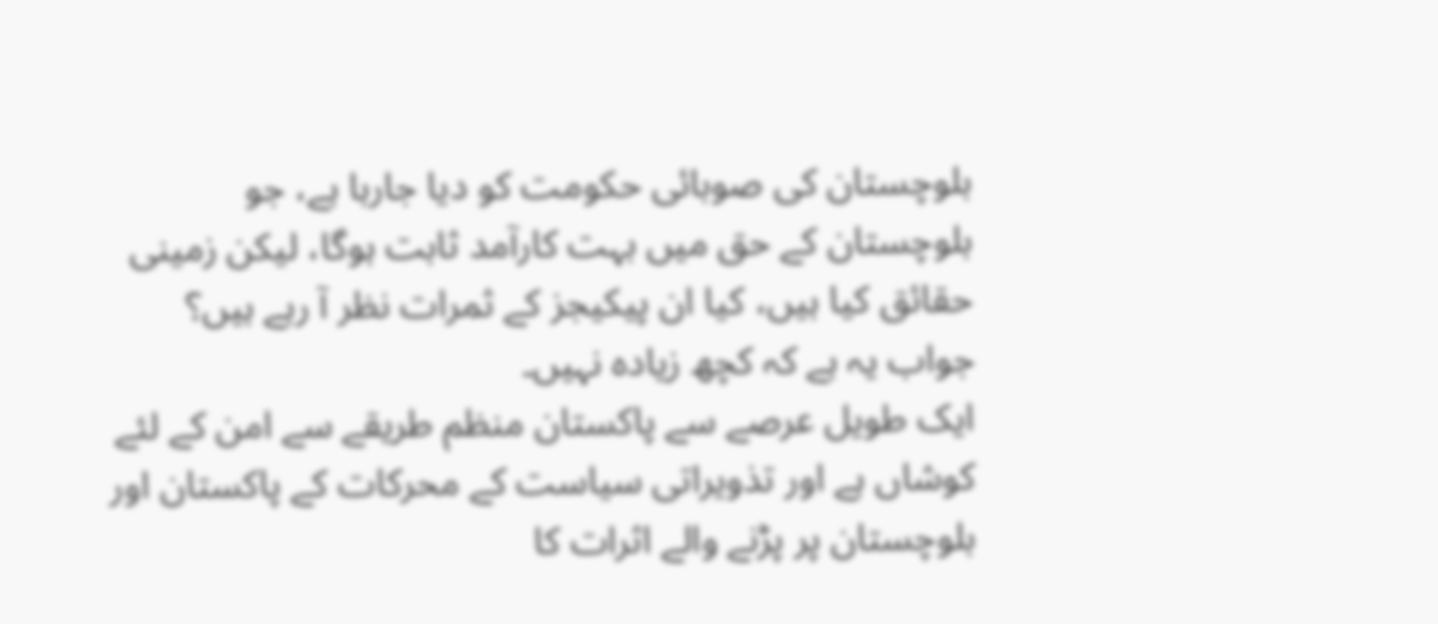بلوچستان کی صوبائی حکومت کو دیا جارہا ہے، جو بلوچستان کے حق میں بہت کارآمد ثابت ہوگا، لیکن زمینی حقائق کیا ہیں، کیا ان پیکیجز کے ثمرات نظر آ رہے ہیں؟ جواب یہ ہے کہ کچھ زیادہ نہیں۔
ایک طویل عرصے سے پاکستان منظم طریقے سے امن کے لئے کوشاں ہے اور تذویراتی سیاست کے محرکات کے پاکستان اور بلوچستان پر پڑنے والے اثرات کا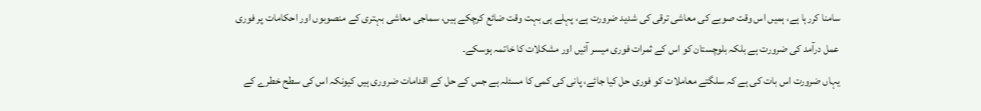سامنا کررہا ہے، ہمیں اس وقت صوبے کی معاشی ترقی کی شدید ضرورت ہے، پہلے ہی بہت وقت ضائع کرچکے ہیں، سماجی معاشی بہتری کے منصوبوں اور احکامات پر فوری عمل درآمد کی ضرورت ہے بلکہ بلوچستان کو اس کے ثمرات فوری میسر آئیں اور مشکلات کا خاتمہ ہوسکے۔
یہاں ضرورت اس بات کی ہے کہ سلگتے معاملات کو فوری حل کیا جائے، پانی کی کمی کا مسئلہ ہے جس کے حل کے اقدامات ضروری ہیں کیونکہ اس کی سطح خطرے کے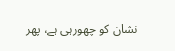نشان کو چھورہی ہے، پھر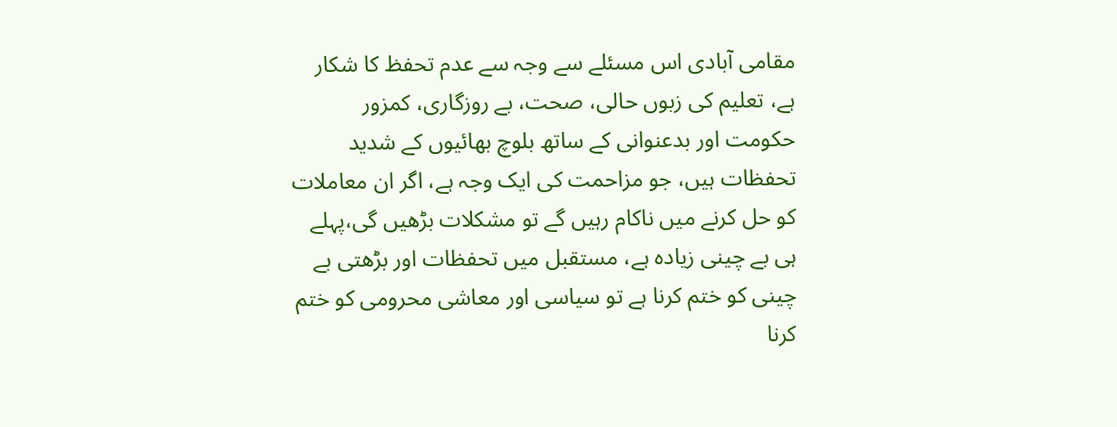مقامی آبادی اس مسئلے سے وجہ سے عدم تحفظ کا شکار ہے، تعلیم کی زبوں حالی، صحت، بے روزگاری، کمزور حکومت اور بدعنوانی کے ساتھ بلوچ بھائیوں کے شدید تحفظات ہیں، جو مزاحمت کی ایک وجہ ہے، اگر ان معاملات کو حل کرنے میں ناکام رہیں گے تو مشکلات بڑھیں گی،پہلے ہی بے چینی زیادہ ہے، مستقبل میں تحفظات اور بڑھتی بے چینی کو ختم کرنا ہے تو سیاسی اور معاشی محرومی کو ختم کرنا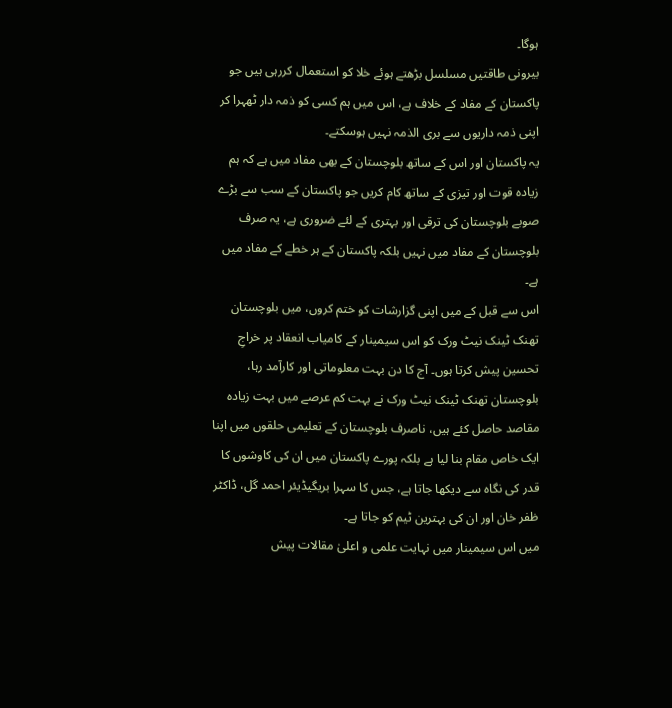ہوگا۔
بیرونی طاقتیں مسلسل بڑھتے ہوئے خلا کو استعمال کررہی ہیں جو پاکستان کے مفاد کے خلاف ہے، اس میں ہم کسی کو ذمہ دار ٹھہرا کر اپنی ذمہ داریوں سے بری الذمہ نہیں ہوسکتے۔
یہ پاکستان اور اس کے ساتھ بلوچستان کے بھی مفاد میں ہے کہ ہم زیادہ قوت اور تیزی کے ساتھ کام کریں جو پاکستان کے سب سے بڑے صوبے بلوچستان کی ترقی اور بہتری کے لئے ضروری ہے، یہ صرف بلوچستان کے مفاد میں نہیں بلکہ پاکستان کے ہر خطے کے مفاد میں ہے۔
اس سے قبل کے میں اپنی گزارشات کو ختم کروں، میں بلوچستان تھنک ٹینک نیٹ ورک کو اس سیمینار کے کامیاب انعقاد پر خراجِ تحسین پیش کرتا ہوں۔ آج کا دن بہت معلوماتی اور کارآمد رہا، بلوچستان تھنک ٹینک نیٹ ورک نے بہت کم عرصے میں بہت زیادہ مقاصد حاصل کئے ہیں، ناصرف بلوچستان کے تعلیمی حلقوں میں اپنا ایک خاص مقام بنا لیا ہے بلکہ پورے پاکستان میں ان کی کاوشوں کا قدر کی نگاہ سے دیکھا جاتا ہے، جس کا سہرا بریگیڈیئر احمد گل، ڈاکٹر ظفر خان اور ان کی بہترین ٹیم کو جاتا ہے۔
میں اس سیمینار میں نہایت علمی و اعلیٰ مقالات پیش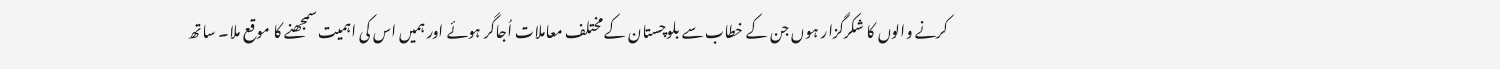کرنے والوں کا شکرگزار ہوں جن کے خطاب سے بلوچستان کے مختلف معاملات اُجاگر ہوئے اور ہمیں اس کی اہمیت سمجھنے کا موقع ملا۔ ساتھ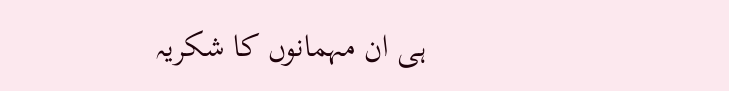ہی ان مہمانوں کا شکریہ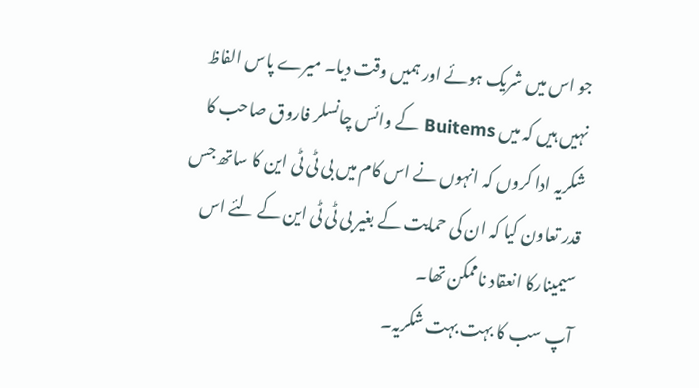جو اس میں شریک ہوئے اور ہمیں وقت دیا۔ میرے پاس الفاظ نہیں ہیں کہ میں Buitems کے وائس چانسلر فاروق صاحب کا شکریہ ادا کروں کہ انہوں نے اس کام میں بی ٹی ٹی این کا ساتھ جس قدر تعاون کیا کہ ان کی حمایت کے بغیر بی ٹی ٹی این کے لئے اس سیمینارکا انعقاد ناممکن تھا۔
آپ سب کا بہت بہت شکریہ۔